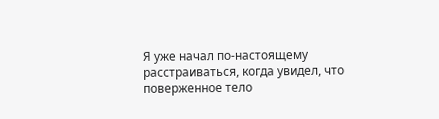Я уже начал по-настоящему расстраиваться, когда увидел, что поверженное тело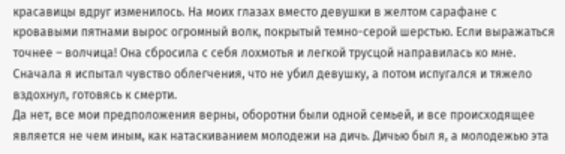красавицы вдруг изменилось. На моих глазах вместо девушки в желтом сарафане с кровавыми пятнами вырос огромный волк, покрытый темно-серой шерстью. Если выражаться точнее – волчица! Она сбросила с себя лохмотья и легкой трусцой направилась ко мне.
Сначала я испытал чувство облегчения, что не убил девушку, а потом испугался и тяжело вздохнул, готовясь к смерти.
Да нет, все мои предположения верны, оборотни были одной семьей, и все происходящее является не чем иным, как натаскиванием молодежи на дичь. Дичью был я, а молодежью эта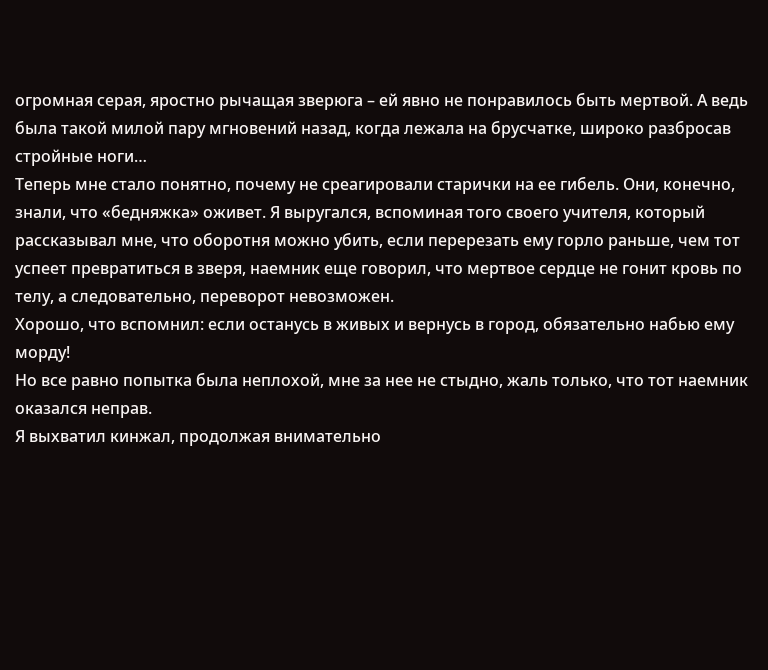огромная серая, яростно рычащая зверюга – ей явно не понравилось быть мертвой. А ведь была такой милой пару мгновений назад, когда лежала на брусчатке, широко разбросав стройные ноги…
Теперь мне стало понятно, почему не среагировали старички на ее гибель. Они, конечно, знали, что «бедняжка» оживет. Я выругался, вспоминая того своего учителя, который рассказывал мне, что оборотня можно убить, если перерезать ему горло раньше, чем тот успеет превратиться в зверя, наемник еще говорил, что мертвое сердце не гонит кровь по телу, а следовательно, переворот невозможен.
Хорошо, что вспомнил: если останусь в живых и вернусь в город, обязательно набью ему морду!
Но все равно попытка была неплохой, мне за нее не стыдно, жаль только, что тот наемник оказался неправ.
Я выхватил кинжал, продолжая внимательно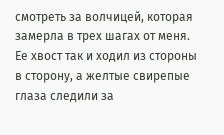смотреть за волчицей, которая замерла в трех шагах от меня. Ее хвост так и ходил из стороны в сторону, а желтые свирепые глаза следили за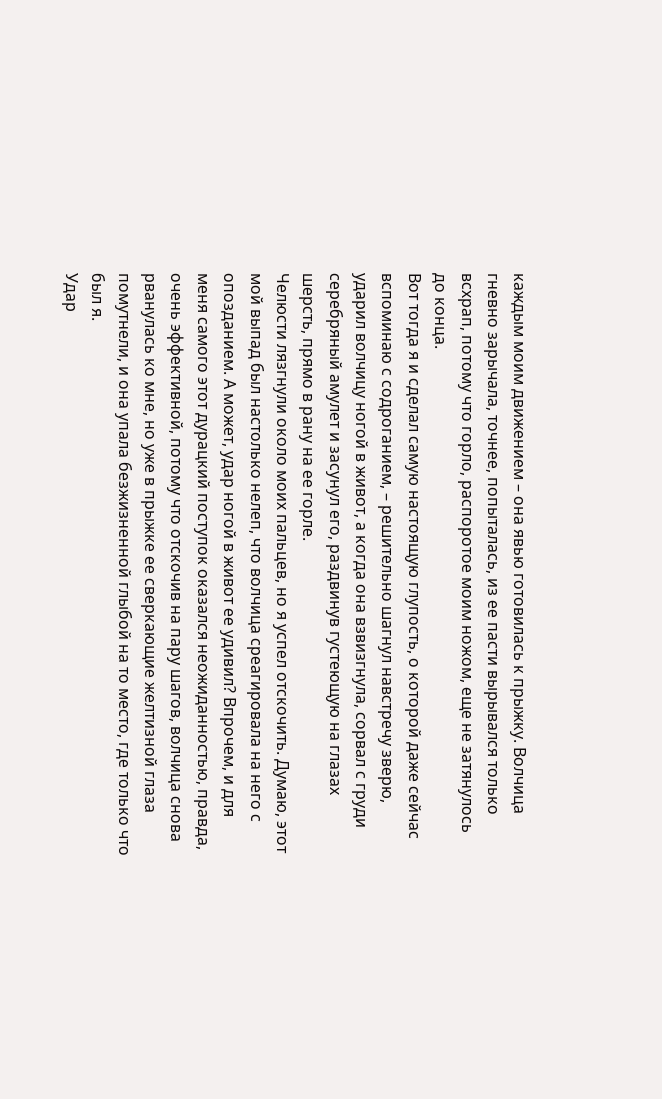каждым моим движением – она явью готовилась к прыжку. Волчица гневно зарычала, точнее, попыталась, из ее пасти вырывался только всхрап, потому что горло, распоротое моим ножом, еще не затянулось до конца.
Вот тогда я и сделал самую настоящую глупость, о которой даже сейчас вспоминаю с содроганием, – решительно шагнул навстречу зверю, ударил волчицу ногой в живот, а когда она взвизгнула, сорвал с груди серебряный амулет и засунул его, раздвинув густеющую на глазах шерсть, прямо в рану на ее горле.
Челюсти лязгнули около моих пальцев, но я успел отскочить. Думаю, этот мой выпад был настолько нелеп, что волчица среагировала на него с опозданием. А может, удар ногой в живот ее удивил? Впрочем, и для меня самого этот дурацкий поступок оказался неожиданностью, правда, очень эффективной, потому что отскочив на пару шагов, волчица снова рванулась ко мне, но уже в прыжке ее сверкающие желтизной глаза помутнели, и она упала безжизненной глыбой на то место, где только что был я.
Удар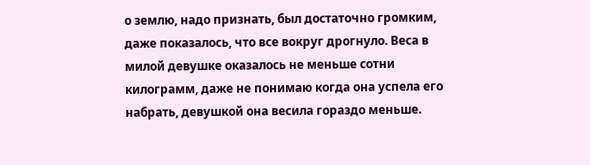о землю, надо признать, был достаточно громким, даже показалось, что все вокруг дрогнуло. Веса в милой девушке оказалось не меньше сотни килограмм, даже не понимаю когда она успела его набрать, девушкой она весила гораздо меньше.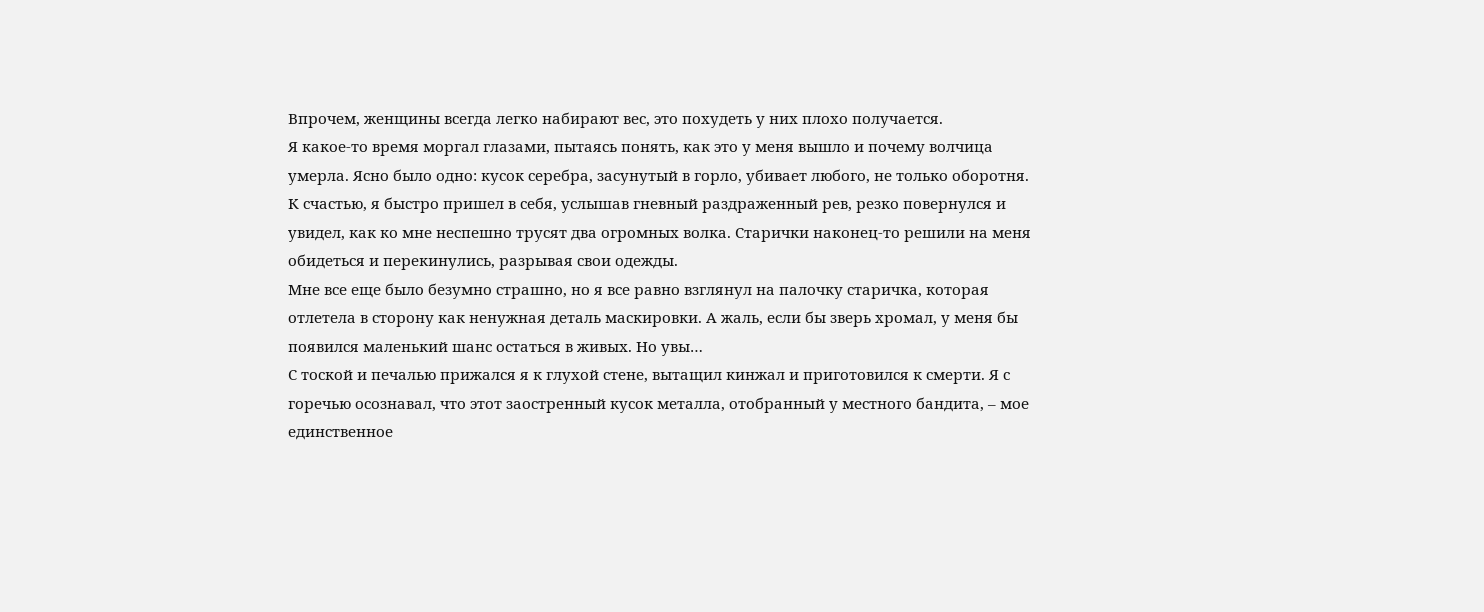Впрочем, женщины всегда легко набирают вес, это похудеть у них плохо получается.
Я какое-то время моргал глазами, пытаясь понять, как это у меня вышло и почему волчица умерла. Ясно было одно: кусок серебра, засунутый в горло, убивает любого, не только оборотня. К счастью, я быстро пришел в себя, услышав гневный раздраженный рев, резко повернулся и увидел, как ко мне неспешно трусят два огромных волка. Старички наконец-то решили на меня обидеться и перекинулись, разрывая свои одежды.
Мне все еще было безумно страшно, но я все равно взглянул на палочку старичка, которая отлетела в сторону как ненужная деталь маскировки. А жаль, если бы зверь хромал, у меня бы появился маленький шанс остаться в живых. Но увы…
С тоской и печалью прижался я к глухой стене, вытащил кинжал и приготовился к смерти. Я с горечью осознавал, что этот заостренный кусок металла, отобранный у местного бандита, – мое единственное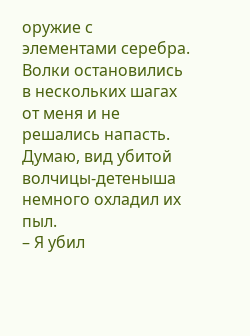оружие с элементами серебра.
Волки остановились в нескольких шагах от меня и не решались напасть. Думаю, вид убитой волчицы-детеныша немного охладил их пыл.
– Я убил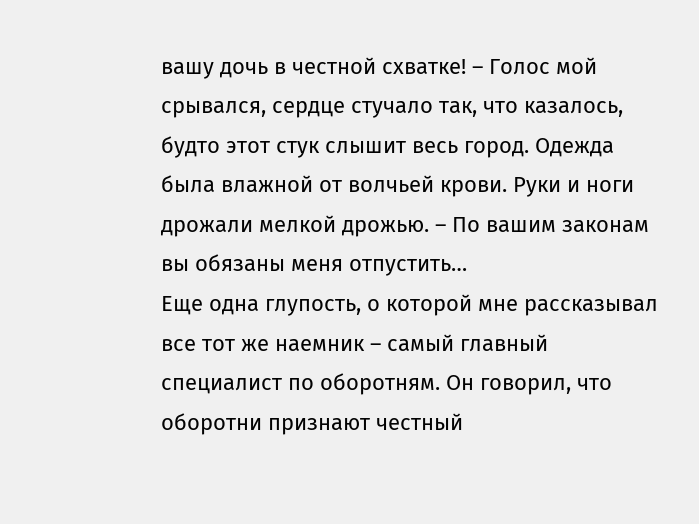вашу дочь в честной схватке! – Голос мой срывался, сердце стучало так, что казалось, будто этот стук слышит весь город. Одежда была влажной от волчьей крови. Руки и ноги дрожали мелкой дрожью. – По вашим законам вы обязаны меня отпустить…
Еще одна глупость, о которой мне рассказывал все тот же наемник – самый главный специалист по оборотням. Он говорил, что оборотни признают честный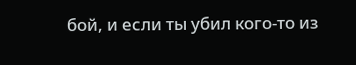бой, и если ты убил кого-то из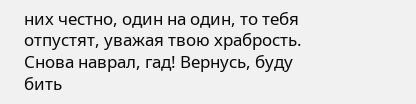них честно, один на один, то тебя отпустят, уважая твою храбрость.
Снова наврал, гад! Вернусь, буду бить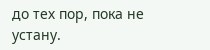до тех пор, пока не устану.